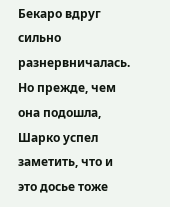Бекаро вдруг сильно разнервничалась. Но прежде, чем она подошла, Шарко успел заметить, что и это досье тоже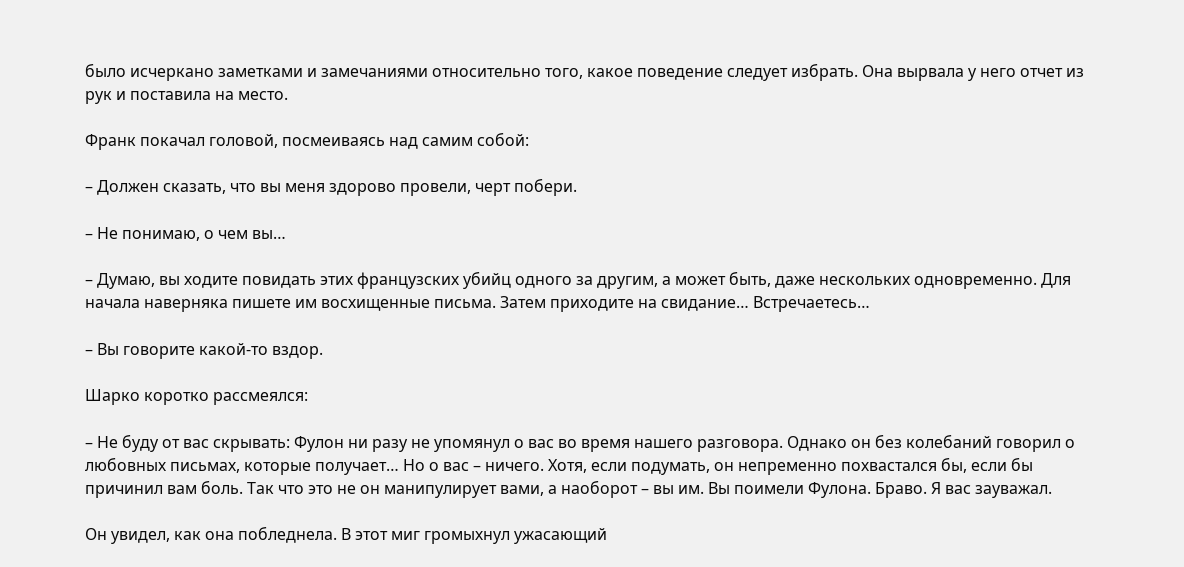было исчеркано заметками и замечаниями относительно того, какое поведение следует избрать. Она вырвала у него отчет из рук и поставила на место.

Франк покачал головой, посмеиваясь над самим собой:

– Должен сказать, что вы меня здорово провели, черт побери.

– Не понимаю, о чем вы…

– Думаю, вы ходите повидать этих французских убийц одного за другим, а может быть, даже нескольких одновременно. Для начала наверняка пишете им восхищенные письма. Затем приходите на свидание… Встречаетесь…

– Вы говорите какой-то вздор.

Шарко коротко рассмеялся:

– Не буду от вас скрывать: Фулон ни разу не упомянул о вас во время нашего разговора. Однако он без колебаний говорил о любовных письмах, которые получает… Но о вас – ничего. Хотя, если подумать, он непременно похвастался бы, если бы причинил вам боль. Так что это не он манипулирует вами, а наоборот – вы им. Вы поимели Фулона. Браво. Я вас зауважал.

Он увидел, как она побледнела. В этот миг громыхнул ужасающий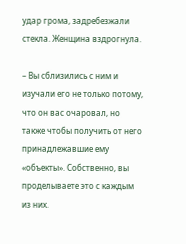удар грома, задребезжали стекла. Женщина вздрогнула.

– Вы сблизились с ним и изучали его не только потому, что он вас очаровал, но также чтобы получить от него принадлежавшие ему «объекты». Собственно, вы проделываете это с каждым из них.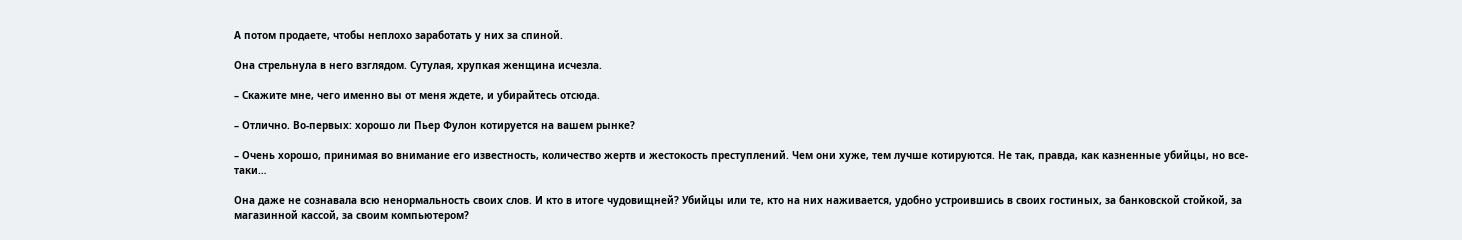А потом продаете, чтобы неплохо заработать у них за спиной.

Она стрельнула в него взглядом. Сутулая, хрупкая женщина исчезла.

– Скажите мне, чего именно вы от меня ждете, и убирайтесь отсюда.

– Отлично. Во-первых: хорошо ли Пьер Фулон котируется на вашем рынке?

– Очень хорошо, принимая во внимание его известность, количество жертв и жестокость преступлений. Чем они хуже, тем лучше котируются. Не так, правда, как казненные убийцы, но все-таки…

Она даже не сознавала всю ненормальность своих слов. И кто в итоге чудовищней? Убийцы или те, кто на них наживается, удобно устроившись в своих гостиных, за банковской стойкой, за магазинной кассой, за своим компьютером?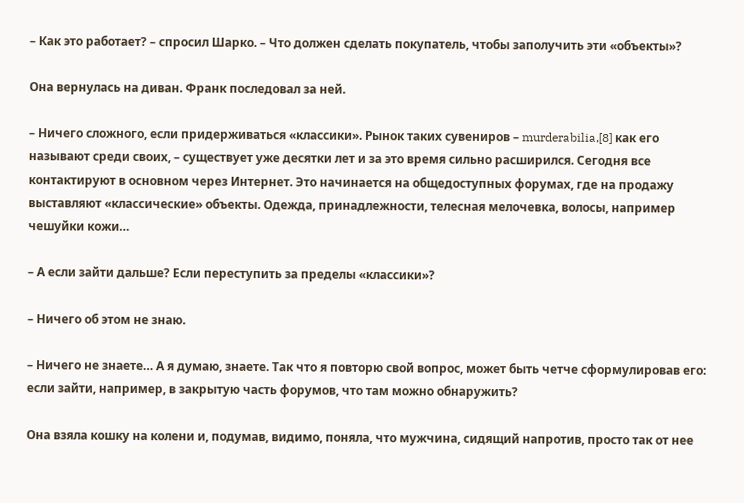– Как это работает? – спросил Шарко. – Что должен сделать покупатель, чтобы заполучить эти «объекты»?

Она вернулась на диван. Франк последовал за ней.

– Ничего сложного, если придерживаться «классики». Рынок таких сувениров – murderabilia,[8] как его называют среди своих, – существует уже десятки лет и за это время сильно расширился. Сегодня все контактируют в основном через Интернет. Это начинается на общедоступных форумах, где на продажу выставляют «классические» объекты. Одежда, принадлежности, телесная мелочевка, волосы, например чешуйки кожи…

– А если зайти дальше? Если переступить за пределы «классики»?

– Ничего об этом не знаю.

– Ничего не знаете… А я думаю, знаете. Так что я повторю свой вопрос, может быть четче сформулировав его: если зайти, например, в закрытую часть форумов, что там можно обнаружить?

Она взяла кошку на колени и, подумав, видимо, поняла, что мужчина, сидящий напротив, просто так от нее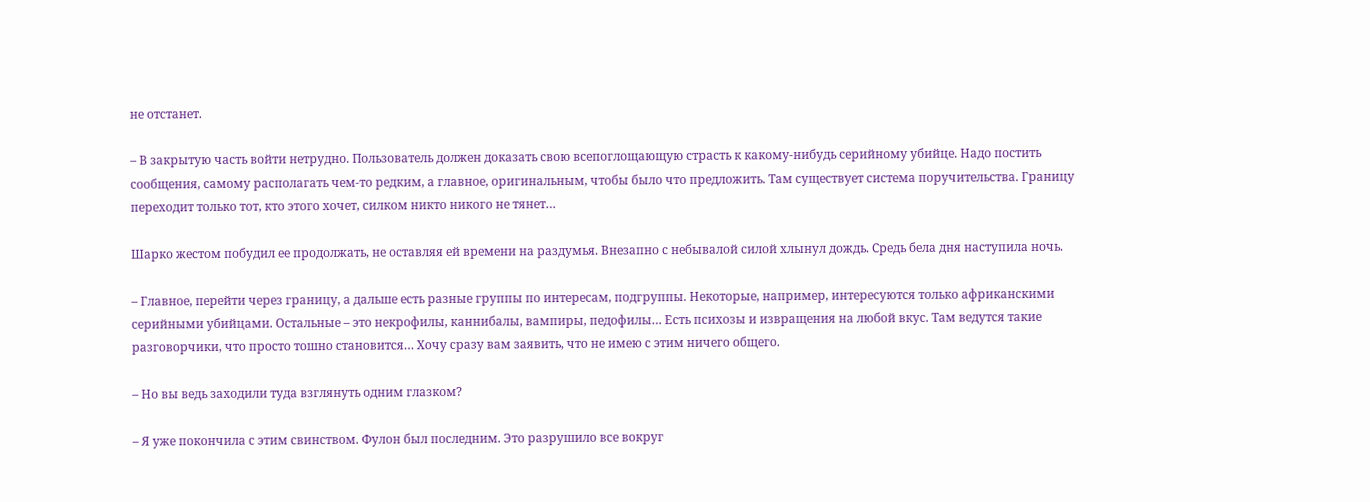не отстанет.

– В закрытую часть войти нетрудно. Пользователь должен доказать свою всепоглощающую страсть к какому-нибудь серийному убийце. Надо постить сообщения, самому располагать чем-то редким, а главное, оригинальным, чтобы было что предложить. Там существует система поручительства. Границу переходит только тот, кто этого хочет, силком никто никого не тянет…

Шарко жестом побудил ее продолжать, не оставляя ей времени на раздумья. Внезапно с небывалой силой хлынул дождь. Средь бела дня наступила ночь.

– Главное, перейти через границу, а дальше есть разные группы по интересам, подгруппы. Некоторые, например, интересуются только африканскими серийными убийцами. Остальные – это некрофилы, каннибалы, вампиры, педофилы… Есть психозы и извращения на любой вкус. Там ведутся такие разговорчики, что просто тошно становится… Хочу сразу вам заявить, что не имею с этим ничего общего.

– Но вы ведь заходили туда взглянуть одним глазком?

– Я уже покончила с этим свинством. Фулон был последним. Это разрушило все вокруг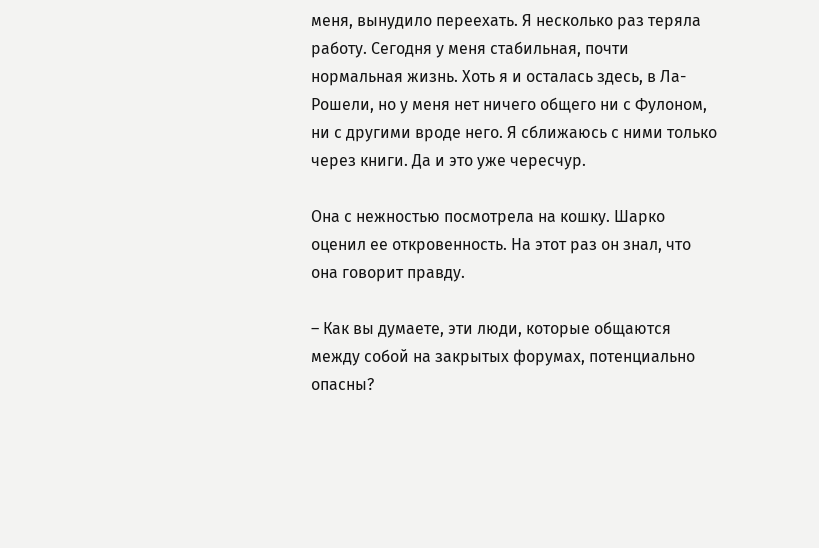меня, вынудило переехать. Я несколько раз теряла работу. Сегодня у меня стабильная, почти нормальная жизнь. Хоть я и осталась здесь, в Ла-Рошели, но у меня нет ничего общего ни с Фулоном, ни с другими вроде него. Я сближаюсь с ними только через книги. Да и это уже чересчур.

Она с нежностью посмотрела на кошку. Шарко оценил ее откровенность. На этот раз он знал, что она говорит правду.

– Как вы думаете, эти люди, которые общаются между собой на закрытых форумах, потенциально опасны?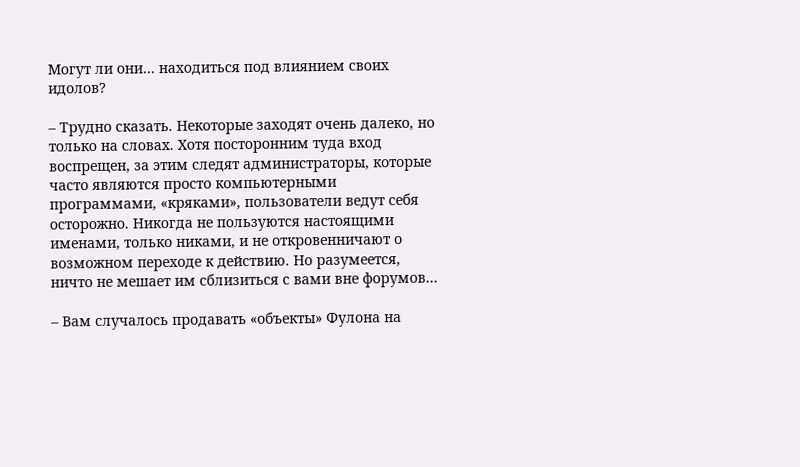Могут ли они… находиться под влиянием своих идолов?

– Трудно сказать. Некоторые заходят очень далеко, но только на словах. Хотя посторонним туда вход воспрещен, за этим следят администраторы, которые часто являются просто компьютерными программами, «кряками», пользователи ведут себя осторожно. Никогда не пользуются настоящими именами, только никами, и не откровенничают о возможном переходе к действию. Но разумеется, ничто не мешает им сблизиться с вами вне форумов…

– Вам случалось продавать «объекты» Фулона на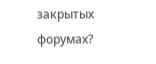закрытых форумах?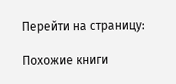Перейти на страницу:

Похожие книги